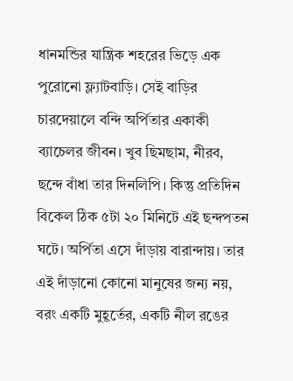ধানমন্ডির যান্ত্রিক শহরের ভিড়ে এক পুরোনো ফ্ল্যাটবাড়ি। সেই বাড়ির চারদেয়ালে বন্দি অর্পিতার একাকী ব্যাচেলর জীবন। খুব ছিমছাম, নীরব, ছন্দে বাঁধা তার দিনলিপি। কিন্তু প্রতিদিন বিকেল ঠিক ৫টা ২০ মিনিটে এই ছন্দপতন ঘটে। অর্পিতা এসে দাঁড়ায় বারান্দায়। তার এই দাঁড়ানো কোনো মানুষের জন্য নয়, বরং একটি মুহূর্তের, একটি নীল রঙের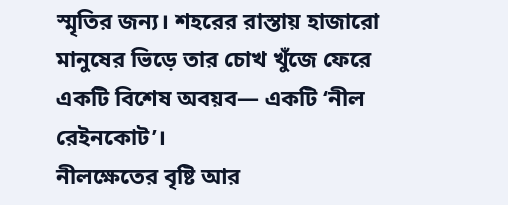স্মৃতির জন্য। শহরের রাস্তায় হাজারো মানুষের ভিড়ে তার চোখ খুঁজে ফেরে একটি বিশেষ অবয়ব— একটি ‘নীল রেইনকোট’।
নীলক্ষেতের বৃষ্টি আর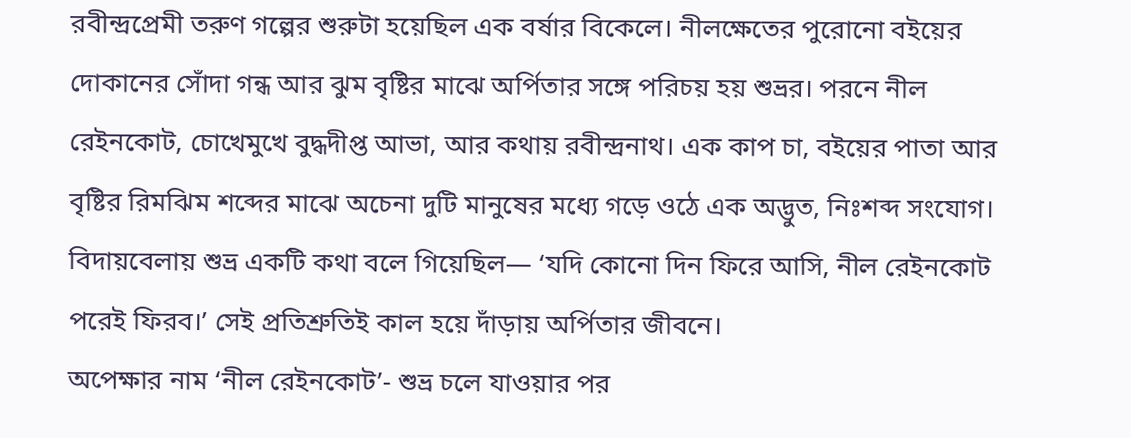রবীন্দ্রপ্রেমী তরুণ গল্পের শুরুটা হয়েছিল এক বর্ষার বিকেলে। নীলক্ষেতের পুরোনো বইয়ের দোকানের সোঁদা গন্ধ আর ঝুম বৃষ্টির মাঝে অর্পিতার সঙ্গে পরিচয় হয় শুভ্রর। পরনে নীল রেইনকোট, চোখেমুখে বুদ্ধদীপ্ত আভা, আর কথায় রবীন্দ্রনাথ। এক কাপ চা, বইয়ের পাতা আর বৃষ্টির রিমঝিম শব্দের মাঝে অচেনা দুটি মানুষের মধ্যে গড়ে ওঠে এক অদ্ভুত, নিঃশব্দ সংযোগ। বিদায়বেলায় শুভ্র একটি কথা বলে গিয়েছিল— ‘যদি কোনো দিন ফিরে আসি, নীল রেইনকোট পরেই ফিরব।’ সেই প্রতিশ্রুতিই কাল হয়ে দাঁড়ায় অর্পিতার জীবনে।
অপেক্ষার নাম ‘নীল রেইনকোট’- শুভ্র চলে যাওয়ার পর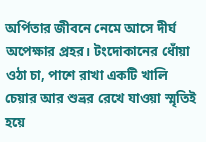অর্পিতার জীবনে নেমে আসে দীর্ঘ অপেক্ষার প্রহর। টংদোকানের ধোঁয়া ওঠা চা, পাশে রাখা একটি খালি চেয়ার আর শুভ্রর রেখে যাওয়া স্মৃতিই হয়ে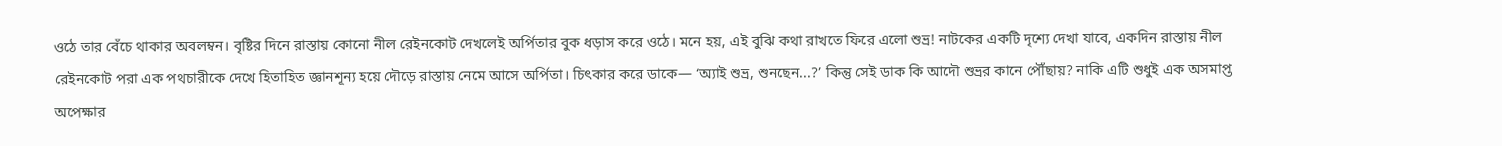ওঠে তার বেঁচে থাকার অবলম্বন। বৃষ্টির দিনে রাস্তায় কোনো নীল রেইনকোট দেখলেই অর্পিতার বুক ধড়াস করে ওঠে। মনে হয়, এই বুঝি কথা রাখতে ফিরে এলো শুভ্র! নাটকের একটি দৃশ্যে দেখা যাবে, একদিন রাস্তায় নীল রেইনকোট পরা এক পথচারীকে দেখে হিতাহিত জ্ঞানশূন্য হয়ে দৌড়ে রাস্তায় নেমে আসে অর্পিতা। চিৎকার করে ডাকে— ‘অ্যাই শুভ্র, শুনছেন...?’ কিন্তু সেই ডাক কি আদৌ শুভ্রর কানে পৌঁছায়? নাকি এটি শুধুই এক অসমাপ্ত অপেক্ষার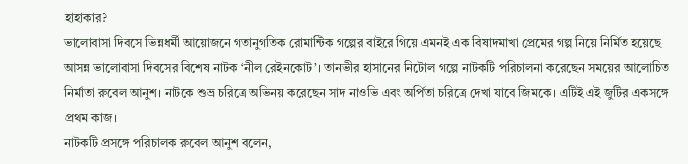হাহাকার?
ভালোবাসা দিবসে ভিন্নধর্মী আয়োজনে গতানুগতিক রোমান্টিক গল্পের বাইরে গিয়ে এমনই এক বিষাদমাখা প্রেমের গল্প নিয়ে নির্মিত হয়েছে আসন্ন ভালোবাসা দিবসের বিশেষ নাটক ‘নীল রেইনকোট’। তানভীর হাসানের নিটোল গল্পে নাটকটি পরিচালনা করেছেন সময়ের আলোচিত নির্মাতা রুবেল আনুশ। নাটকে শুভ্র চরিত্রে অভিনয় করেছেন সাদ নাওভি এবং অর্পিতা চরিত্রে দেখা যাবে জিমকে। এটিই এই জুটির একসঙ্গে প্রথম কাজ।
নাটকটি প্রসঙ্গে পরিচালক রুবেল আনুশ বলেন,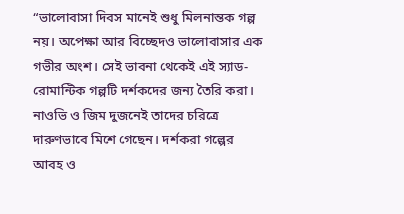“ভালোবাসা দিবস মানেই শুধু মিলনান্তক গল্প নয়। অপেক্ষা আর বিচ্ছেদও ভালোবাসার এক গভীর অংশ। সেই ভাবনা থেকেই এই স্যাড-রোমান্টিক গল্পটি দর্শকদের জন্য তৈরি করা। নাওভি ও জিম দুজনেই তাদের চরিত্রে দারুণভাবে মিশে গেছেন। দর্শকরা গল্পের আবহ ও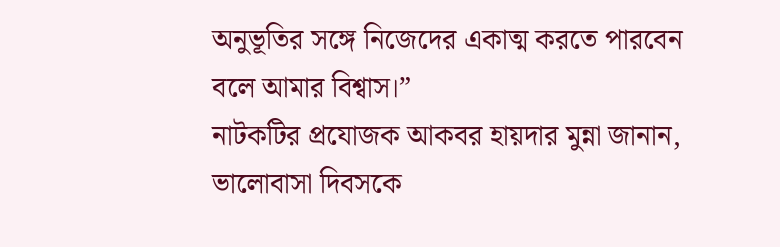অনুভূতির সঙ্গে নিজেদের একাত্ম করতে পারবেন বলে আমার বিশ্বাস।”
নাটকটির প্রযোজক আকবর হায়দার মুন্না জানান, ভালোবাসা দিবসকে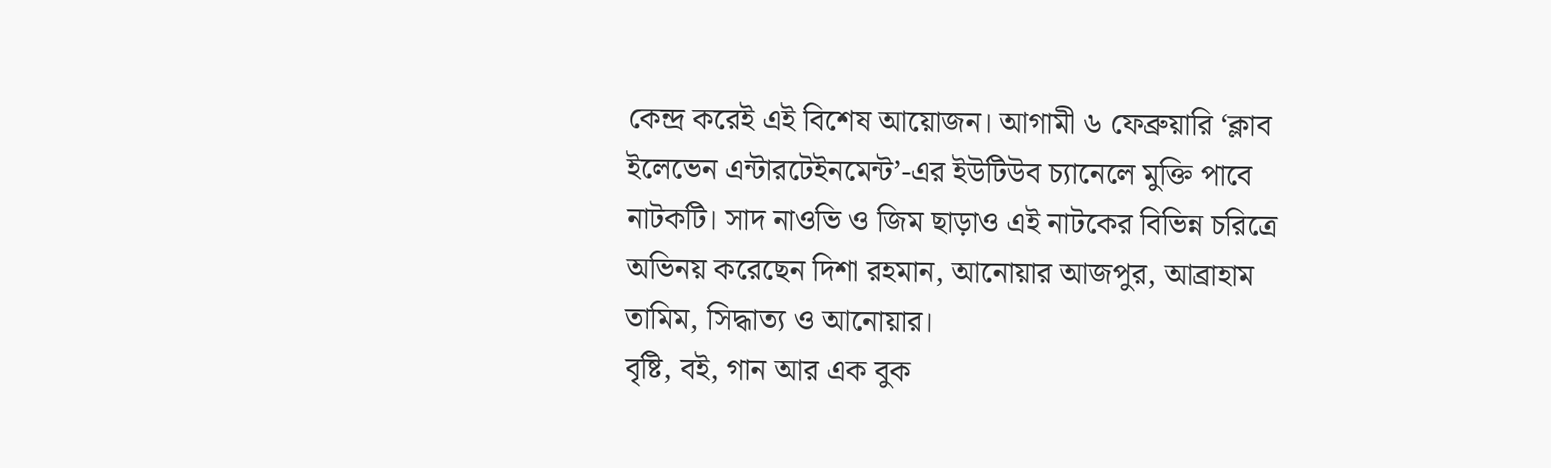কেন্দ্র করেই এই বিশেষ আয়োজন। আগামী ৬ ফেব্রুয়ারি ‘ক্লাব ইলেভেন এন্টারটেইনমেন্ট’-এর ইউটিউব চ্যানেলে মুক্তি পাবে নাটকটি। সাদ নাওভি ও জিম ছাড়াও এই নাটকের বিভিন্ন চরিত্রে অভিনয় করেছেন দিশা রহমান, আনোয়ার আজপুর, আব্রাহাম তামিম, সিদ্ধাত্য ও আনোয়ার।
বৃষ্টি, বই, গান আর এক বুক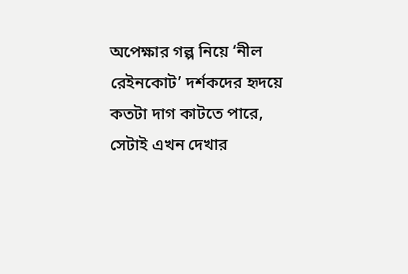অপেক্ষার গল্প নিয়ে ‘নীল রেইনকোট’ দর্শকদের হৃদয়ে কতটা দাগ কাটতে পারে, সেটাই এখন দেখার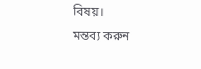বিষয়।
মন্তব্য করুন